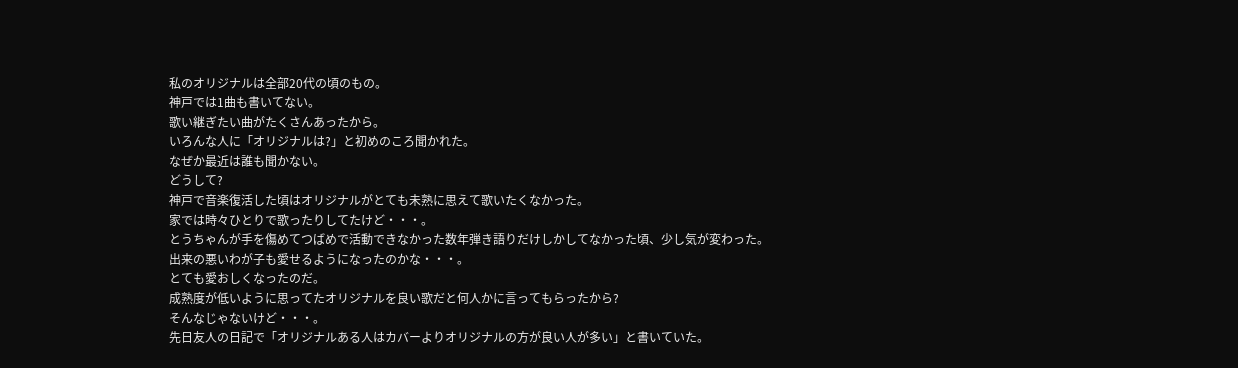私のオリジナルは全部20代の頃のもの。
神戸では1曲も書いてない。
歌い継ぎたい曲がたくさんあったから。
いろんな人に「オリジナルは?」と初めのころ聞かれた。
なぜか最近は誰も聞かない。
どうして?
神戸で音楽復活した頃はオリジナルがとても未熟に思えて歌いたくなかった。
家では時々ひとりで歌ったりしてたけど・・・。
とうちゃんが手を傷めてつばめで活動できなかった数年弾き語りだけしかしてなかった頃、少し気が変わった。
出来の悪いわが子も愛せるようになったのかな・・・。
とても愛おしくなったのだ。
成熟度が低いように思ってたオリジナルを良い歌だと何人かに言ってもらったから?
そんなじゃないけど・・・。
先日友人の日記で「オリジナルある人はカバーよりオリジナルの方が良い人が多い」と書いていた。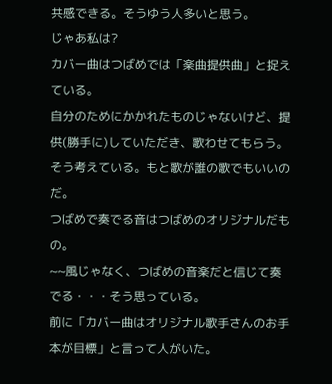共感できる。そうゆう人多いと思う。
じゃあ私は?
カバー曲はつばめでは「楽曲提供曲」と捉えている。
自分のためにかかれたものじゃないけど、提供(勝手に)していただき、歌わせてもらう。
そう考えている。もと歌が誰の歌でもいいのだ。
つばめで奏でる音はつばめのオリジナルだもの。
~~風じゃなく、つばめの音楽だと信じて奏でる・・・そう思っている。
前に「カバー曲はオリジナル歌手さんのお手本が目標」と言って人がいた。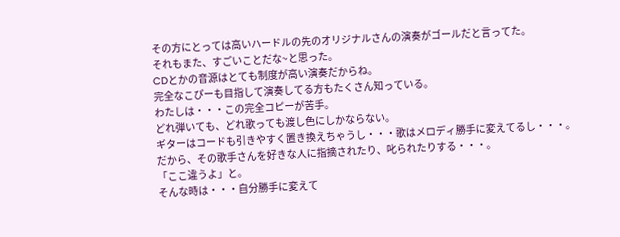その方にとっては高いハードルの先のオリジナルさんの演奏がゴールだと言ってた。
それもまた、すごいことだな~と思った。
CDとかの音源はとても制度が高い演奏だからね。
完全なこぴーも目指して演奏してる方もたくさん知っている。
わたしは・・・この完全コピーが苦手。
どれ弾いても、どれ歌っても渡し色にしかならない。
ギターはコードも引きやすく置き換えちゃうし・・・歌はメロディ勝手に変えてるし・・・。
だから、その歌手さんを好きな人に指摘されたり、叱られたりする・・・。
「ここ違うよ」と。
そんな時は・・・自分勝手に変えて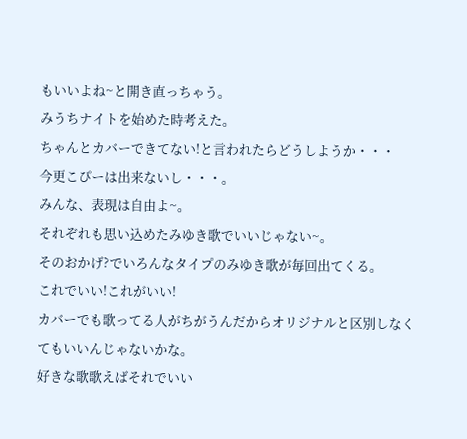もいいよね~と開き直っちゃう。
みうちナイトを始めた時考えた。
ちゃんとカバーできてない!と言われたらどうしようか・・・
今更こぴーは出来ないし・・・。
みんな、表現は自由よ~。
それぞれも思い込めたみゆき歌でいいじゃない~。
そのおかげ?でいろんなタイプのみゆき歌が毎回出てくる。
これでいい!これがいい!
カバーでも歌ってる人がちがうんだからオリジナルと区別しなくてもいいんじゃないかな。
好きな歌歌えばそれでいい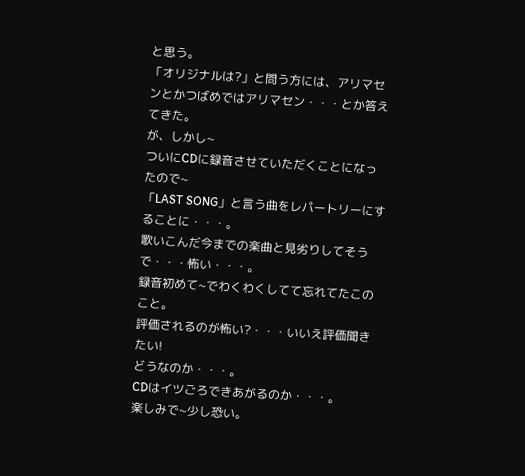と思う。
「オリジナルは?」と問う方には、アリマセンとかつばめではアリマセン・・・とか答えてきた。
が、しかし~
ついにCDに録音させていただくことになったので~
「LAST SONG」と言う曲をレパートリーにすることに・・・。
歌いこんだ今までの楽曲と見劣りしてそうで・・・怖い・・・。
録音初めて~でわくわくしてて忘れてたこのこと。
評価されるのが怖い?・・・いいえ評価聞きたい!
どうなのか・・・。
CDはイツごろできあがるのか・・・。
楽しみで~少し恐い。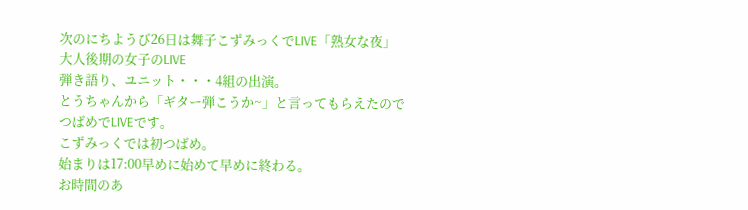次のにちようび26日は舞子こずみっくでLIVE「熟女な夜」
大人後期の女子のLIVE
弾き語り、ユニット・・・4組の出演。
とうちゃんから「ギター弾こうか~」と言ってもらえたので
つばめでLIVEです。
こずみっくでは初つばめ。
始まりは17:00早めに始めて早めに終わる。
お時間のあ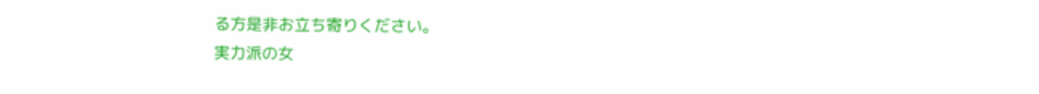る方是非お立ち寄りください。
実力派の女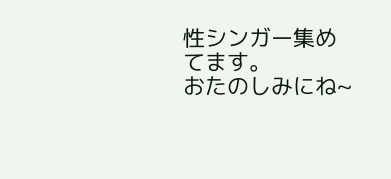性シンガー集めてます。
おたのしみにね~